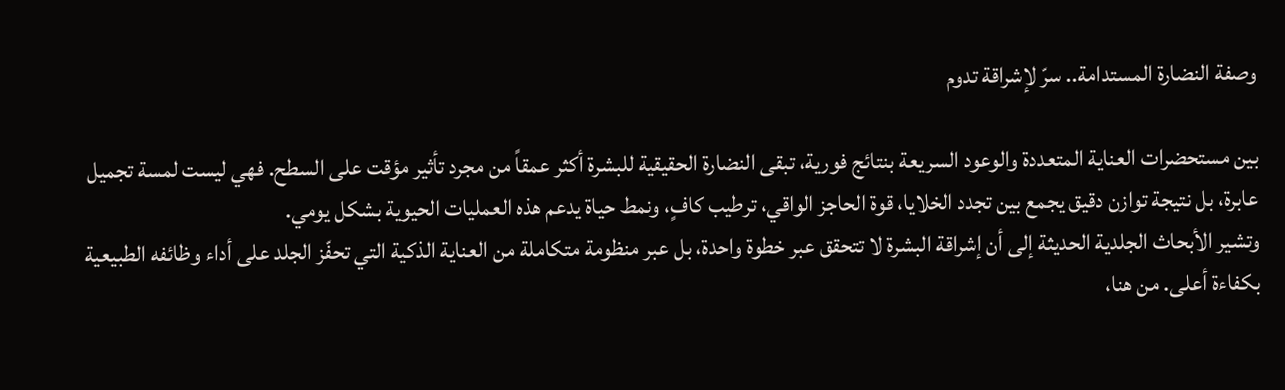وصفة النضارة المستدامة.. سرّ لإشراقة تدوم

بين مستحضرات العناية المتعددة والوعود السريعة بنتائج فورية، تبقى النضارة الحقيقية للبشرة أكثر عمقاً من مجرد تأثير مؤقت على السطح. فهي ليست لمسة تجميل عابرة، بل نتيجة توازن دقيق يجمع بين تجدد الخلايا، قوة الحاجز الواقي، ترطيب كافٍ، ونمط حياة يدعم هذه العمليات الحيوية بشكل يومي.
وتشير الأبحاث الجلدية الحديثة إلى أن إشراقة البشرة لا تتحقق عبر خطوة واحدة، بل عبر منظومة متكاملة من العناية الذكية التي تحفّز الجلد على أداء وظائفه الطبيعية بكفاءة أعلى. من هنا،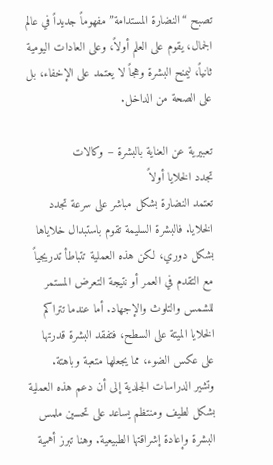تصبح “النضارة المستدامة” مفهوماً جديداً في عالم الجمال، يقوم على العلم أولاً، وعلى العادات اليومية ثانياً، ليمنح البشرة وهجاً لا يعتمد على الإخفاء، بل على الصحة من الداخل.

تعبيرية عن العناية بالبشرة – وكالات
تجدد الخلايا أولاً
تعتمد النضارة بشكل مباشر على سرعة تجدد الخلايا. فالبشرة السليمة تقوم باستبدال خلاياها بشكل دوري، لكن هذه العملية تتباطأ تدريجياً مع التقدم في العمر أو نتيجة التعرض المستمر للشمس والتلوث والإجهاد. أما عندما تتراكم الخلايا الميتة على السطح، فتفقد البشرة قدرتها على عكس الضوء، مما يجعلها متعبة وباهتة.
وتشير الدراسات الجلدية إلى أن دعم هذه العملية بشكل لطيف ومنتظم يساعد على تحسين ملمس البشرة وإعادة إشراقتها الطبيعية. وهنا تبرز أهمية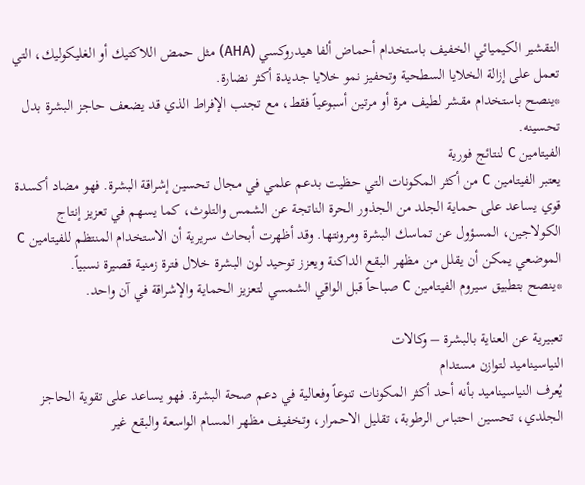التقشير الكيميائي الخفيف باستخدام أحماض ألفا هيدروكسي (AHA) مثل حمض اللاكتيك أو الغليكوليك، التي تعمل على إزالة الخلايا السطحية وتحفيز نمو خلايا جديدة أكثر نضارة.
*ينصح باستخدام مقشر لطيف مرة أو مرتين أسبوعياً فقط، مع تجنب الإفراط الذي قد يضعف حاجز البشرة بدل تحسينه.
الفيتامين C لنتائج فورية
يعتبر الفيتامين C من أكثر المكونات التي حظيت بدعم علمي في مجال تحسين إشراقة البشرة. فهو مضاد أكسدة قوي يساعد على حماية الجلد من الجذور الحرة الناتجة عن الشمس والتلوث، كما يسهم في تعزيز إنتاج الكولاجين، المسؤول عن تماسك البشرة ومرونتها. وقد أظهرت أبحاث سريرية أن الاستخدام المنتظم للفيتامين C الموضعي يمكن أن يقلل من مظهر البقع الداكنة ويعزز توحيد لون البشرة خلال فترة زمنية قصيرة نسبياً.
*ينصح بتطبيق سيروم الفيتامين C صباحاً قبل الواقي الشمسي لتعزيز الحماية والإشراقة في آن واحد.

تعبيرية عن العناية بالبشرة – وكالات
النياسيناميد لتوازن مستدام
يُعرف النياسيناميد بأنه أحد أكثر المكونات تنوعاً وفعالية في دعم صحة البشرة. فهو يساعد على تقوية الحاجز الجلدي، تحسين احتباس الرطوبة، تقليل الاحمرار، وتخفيف مظهر المسام الواسعة والبقع غير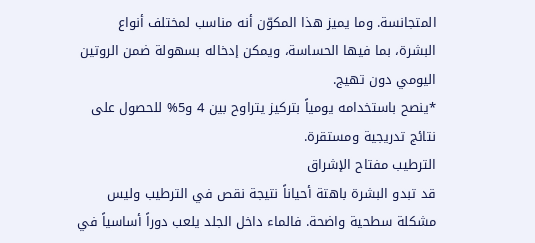المتجانسة. وما يميز هذا المكوّن أنه مناسب لمختلف أنواع البشرة، بما فيها الحساسة، ويمكن إدخاله بسهولة ضمن الروتين اليومي دون تهيج.
*ينصح باستخدامه يومياً بتركيز يتراوح بين 4 و5% للحصول على نتائج تدريجية ومستقرة.
الترطيب مفتاح الإشراق
قد تبدو البشرة باهتة أحياناً نتيجة نقص في الترطيب وليس مشكلة سطحية واضحة. فالماء داخل الجلد يلعب دوراً أساسياً في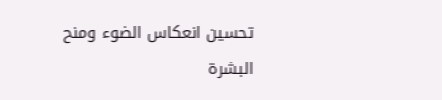تحسين انعكاس الضوء ومنح البشرة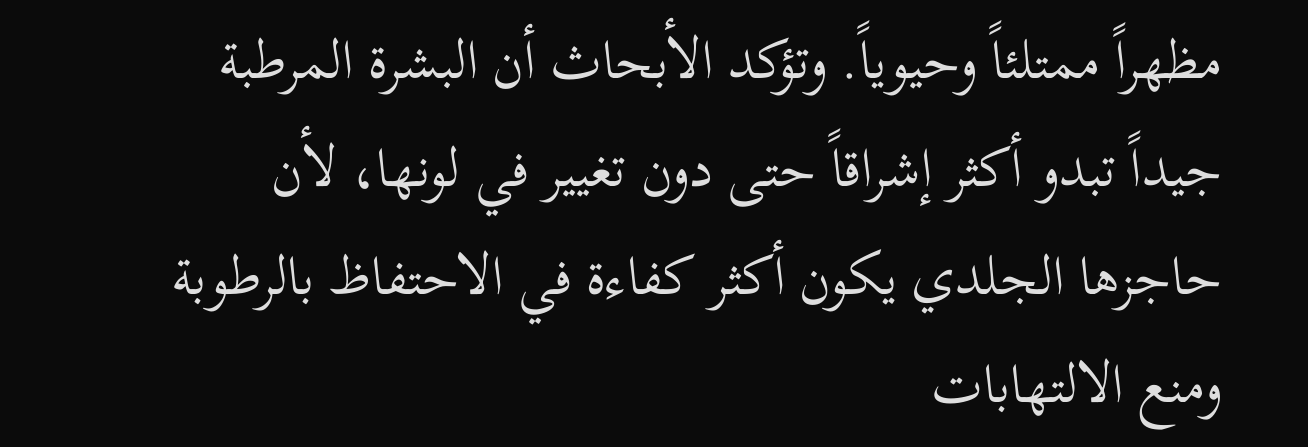مظهراً ممتلئاً وحيوياً. وتؤكد الأبحاث أن البشرة المرطبة جيداً تبدو أكثر إشراقاً حتى دون تغيير في لونها، لأن حاجزها الجلدي يكون أكثر كفاءة في الاحتفاظ بالرطوبة ومنع الالتهابات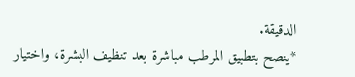الدقيقة.
*ينصح بتطبيق المرطب مباشرة بعد تنظيف البشرة، واختيار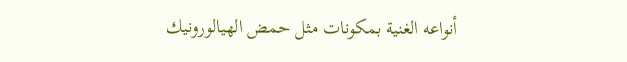أنواعه الغنية بمكونات مثل حمض الهيالورونيك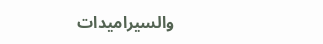والسيراميدات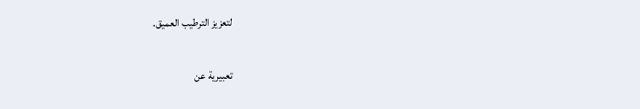لتعزيز الترطيب العميق.

تعبيرية عن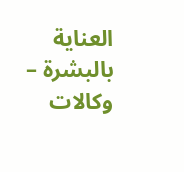العناية بالبشرة – وكالات